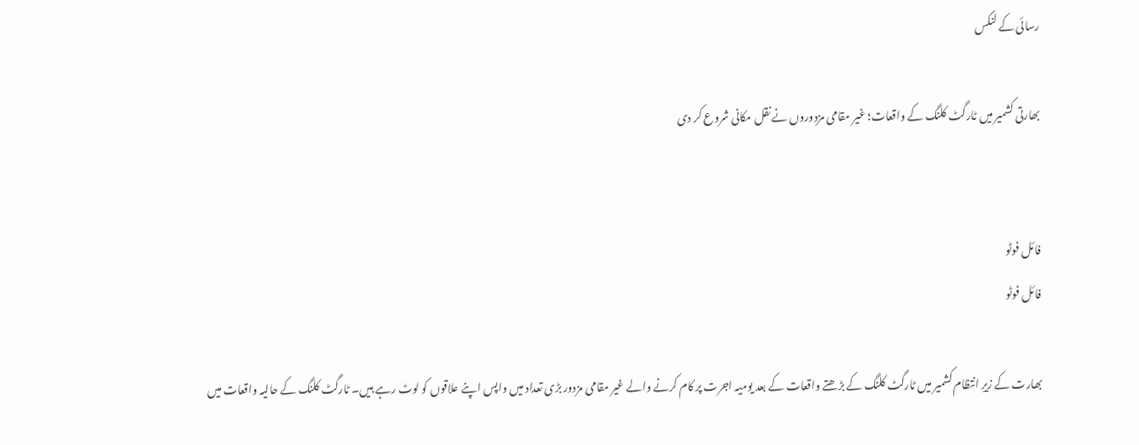رسائی کے لنکس

بھارتی کشمیر میں ٹارگٹ کلنگ کے واقعات؛ غیر مقامی مزدوروں نے نقل مکانی شروع کر دی


فائل فوٹو
فائل فوٹو

بھارت کے زیرِ انتظام کشمیر میں ٹارگٹ کلنگ کے بڑھتے واقعات کے بعد یومیہ اجرت پر کام کرنے والے غیر مقامی مزدور بڑی تعداد میں واپس اپنے علاقوں کو لوٹ رہے ہیں۔ ٹارگٹ کلنگ کے حالیہ واقعات میں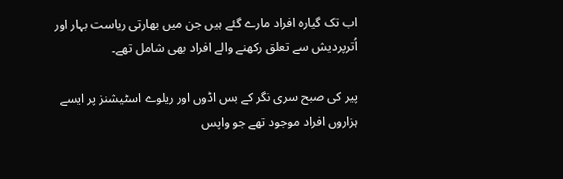اب تک گیارہ افراد مارے گئے ہیں جن میں بھارتی ریاست بہار اور اُترپردیش سے تعلق رکھنے والے افراد بھی شامل تھے۔

پیر کی صبح سری نگر کے بس اڈوں اور ریلوے اسٹیشنز پر ایسے ہزاروں افراد موجود تھے جو واپس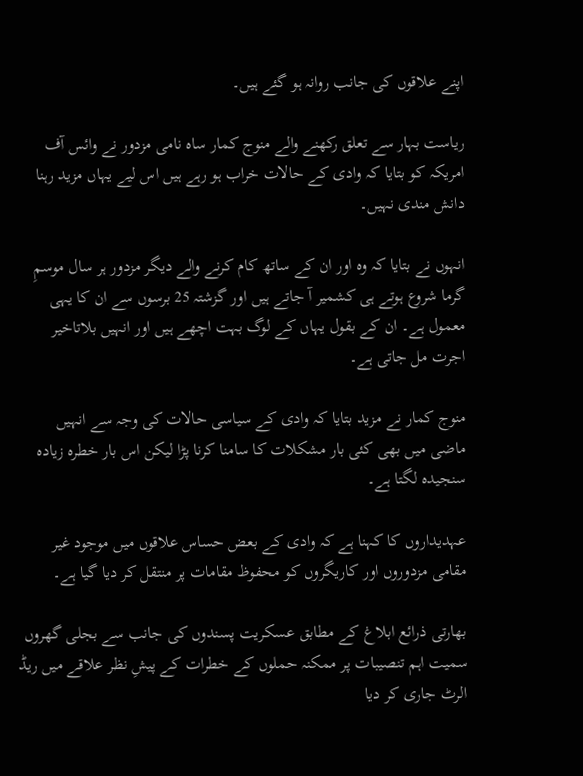اپنے علاقوں کی جانب روانہ ہو گئے ہیں۔

ریاست بہار سے تعلق رکھنے والے منوج کمار ساہ نامی مزدور نے وائس آف امریکہ کو بتایا کہ وادی کے حالات خراب ہو رہے ہیں اس لیے یہاں مزید رہنا دانش مندی نہیں۔

انہوں نے بتایا کہ وہ اور ان کے ساتھ کام کرنے والے دیگر مزدور ہر سال موسمِ گرما شروع ہوتے ہی کشمیر آ جاتے ہیں اور گزشتہ 25 برسوں سے ان کا یہی معمول ہے۔ ان کے بقول یہاں کے لوگ بہت اچھے ہیں اور انہیں بلاتاخیر اجرت مل جاتی ہے۔

منوج کمار نے مزید بتایا کہ وادی کے سیاسی حالات کی وجہ سے انہیں ماضی میں بھی کئی بار مشکلات کا سامنا کرنا پڑا لیکن اس بار خطرہ زیادہ سنجیدہ لگتا ہے۔

عہدیداروں کا کہنا ہے کہ وادی کے بعض حساس علاقوں میں موجود غیر مقامی مزدوروں اور کاریگروں کو محفوظ مقامات پر منتقل کر دیا گیا ہے۔

بھارتی ذرائع ابلاغ کے مطابق عسکریت پسندوں کی جانب سے بجلی گھروں سمیت اہم تنصیبات پر ممکنہ حملوں کے خطرات کے پیشِ نظر علاقے میں ریڈ الرٹ جاری کر دیا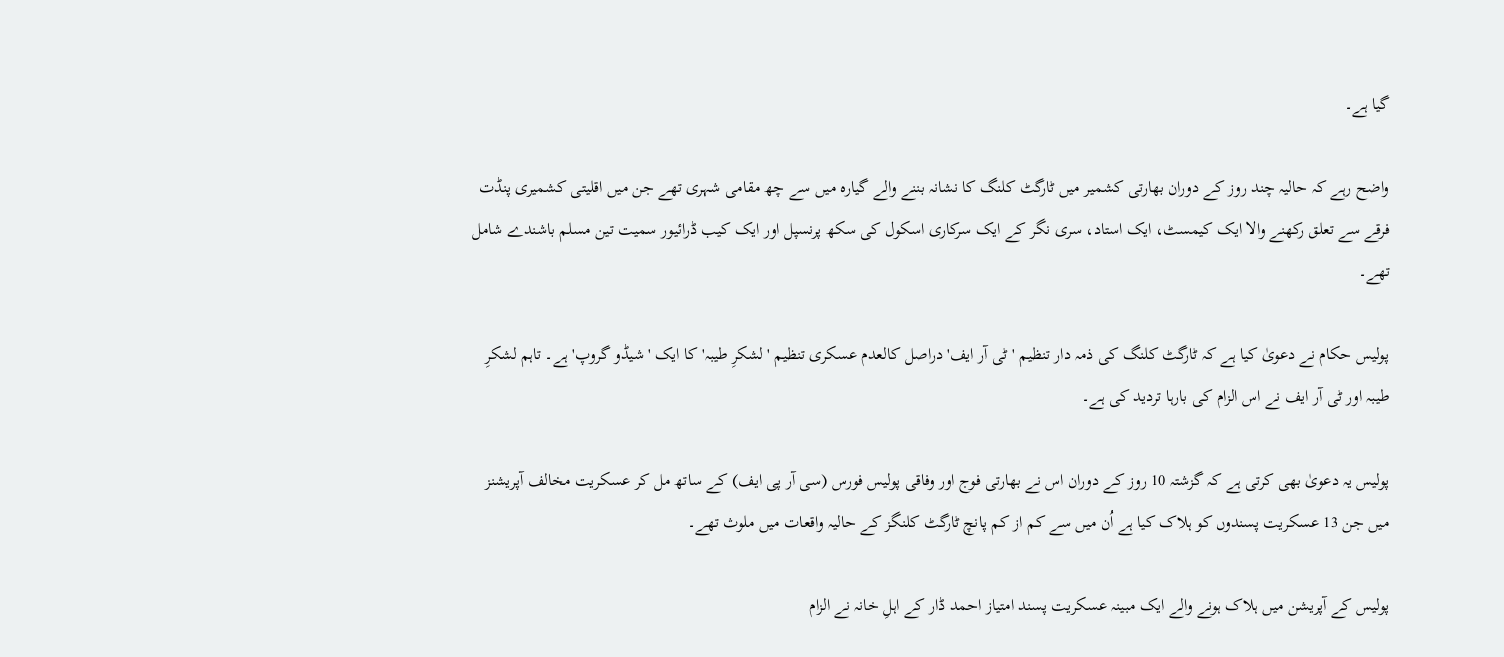گیا ہے۔

واضح رہے کہ حالیہ چند روز کے دوران بھارتی کشمیر میں ٹارگٹ کلنگ کا نشانہ بننے والے گیارہ میں سے چھ مقامی شہری تھے جن میں اقلیتی کشمیری پنڈت فرقے سے تعلق رکھنے والا ایک کیمسٹ، ایک استاد، سری نگر کے ایک سرکاری اسکول کی سکھ پرنسپل اور ایک کیب ڈرائیور سمیت تین مسلم باشندے شامل تھے۔

پولیس حکام نے دعویٰ کیا ہے کہ ٹارگٹ کلنگ کی ذمہ دار تنظیم 'ٹی آر ایف' دراصل کالعدم عسکری تنظیم 'لشکرِ طیبہ' کا ایک 'شیڈو گروپ' ہے۔ تاہم لشکرِ طیبہ اور ٹی آر ایف نے اس الزام کی بارہا تردید کی ہے۔

پولیس یہ دعویٰ بھی کرتی ہے کہ گزشتہ 10 روز کے دوران اس نے بھارتی فوج اور وفاقی پولیس فورس (سی آر پی ایف) کے ساتھ مل کر عسکریت مخالف آپریشنز میں جن 13 عسکریت پسندوں کو ہلاک کیا ہے اُن میں سے کم از کم پانچ ٹارگٹ کلنگز کے حالیہ واقعات میں ملوث تھے۔

پولیس کے آپریشن میں ہلاک ہونے والے ایک مبینہ عسکریت پسند امتیاز احمد ڈار کے اہلِ خانہ نے الزام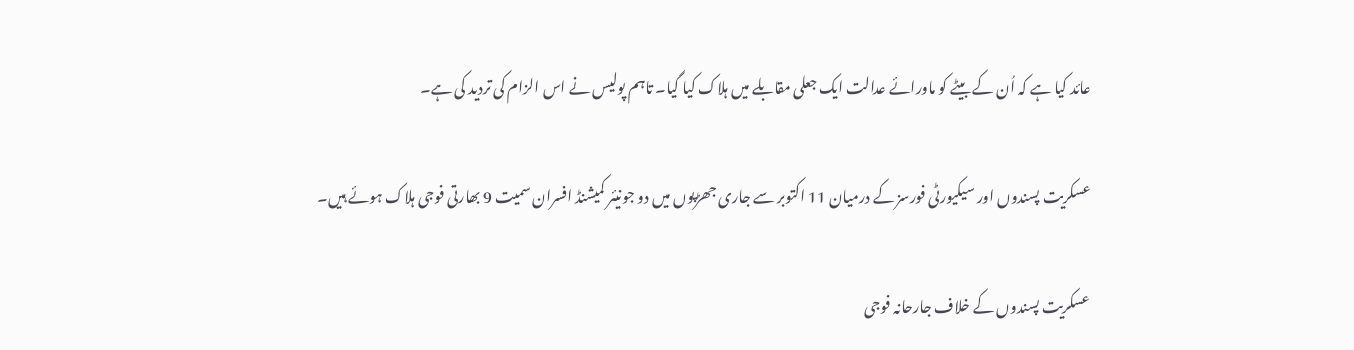عائد کیا ہے کہ اُن کے بیٹے کو ماورائے عدالت ایک جعلی مقابلے میں ہلاک کیا گیا۔ تاہم پولیس نے اس الزام کی تردید کی ہے۔

عسکریت پسندوں اور سیکیورٹی فورسز کے درمیان 11 اکتوبر سے جاری جھڑپوں میں دو جونیئر کمیشنڈ افسران سمیت 9 بھارتی فوجی ہلاک ہوئے ہیں۔

عسکریت پسندوں کے خلاف جارحانہ فوجی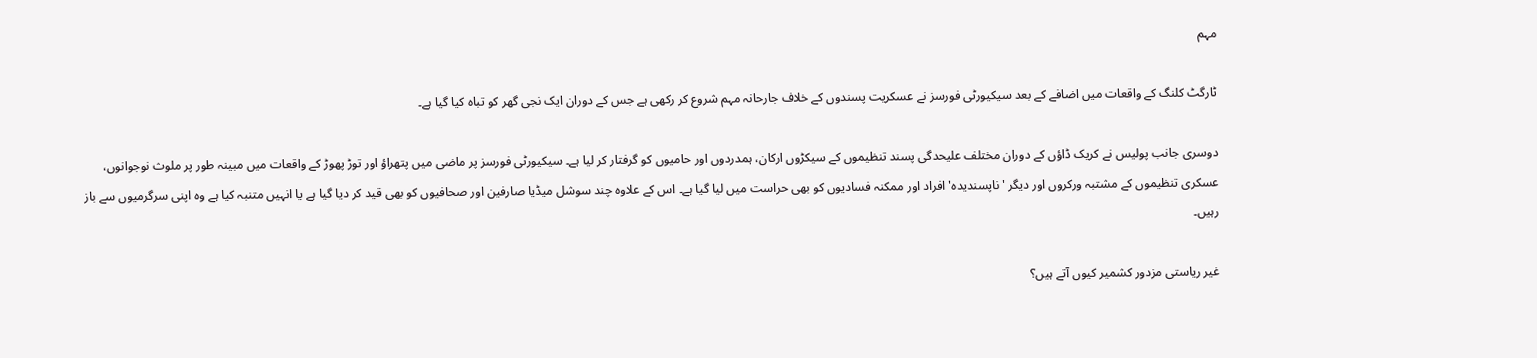مہم

ٹارگٹ کلنگ کے واقعات میں اضافے کے بعد سیکیورٹی فورسز نے عسکریت پسندوں کے خلاف جارحانہ مہم شروع کر رکھی ہے جس کے دوران ایک نجی گھر کو تباہ کیا گیا ہے۔

دوسری جانب پولیس نے کریک ڈاؤں کے دوران مختلف علیحدگی پسند تنظیموں کے سیکڑوں ارکان، ہمدردوں اور حامیوں کو گرفتار کر لیا ہے۔ سیکیورٹی فورسز پر ماضی میں پتھراؤ اور توڑ پھوڑ کے واقعات میں مبینہ طور پر ملوث نوجوانوں، عسکری تنظیموں کے مشتبہ ورکروں اور دیگر 'ناپسندیدہ' افراد اور ممکنہ فسادیوں کو بھی حراست میں لیا گیا ہے۔ اس کے علاوہ چند سوشل میڈیا صارفین اور صحافیوں کو بھی قید کر دیا گیا ہے یا انہیں متنبہ کیا ہے وہ اپنی سرگرمیوں سے باز رہیں۔

غیر ریاستی مزدور کشمیر کیوں آتے ہیں؟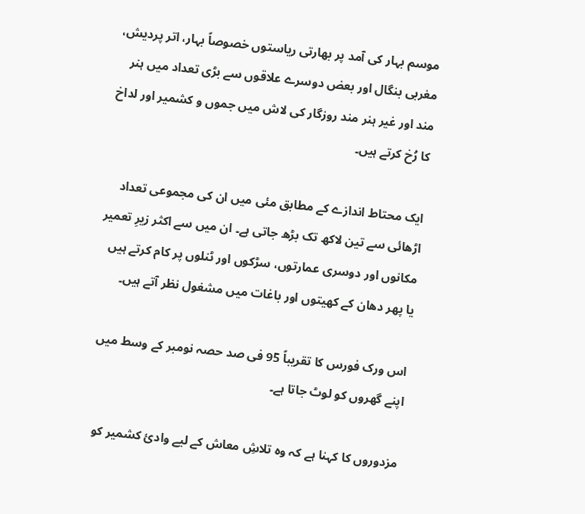موسم بہار کی آمد پر بھارتی ریاستوں خصوصاً بہار، اتر پردیش، مغربی بنگال اور بعض دوسرے علاقوں سے بڑی تعداد میں ہنر مند اور غیر ہنر مند روزگار کی لاش میں جموں و کشمیر اور لداخ کا رُخ کرتے ہیں۔

ایک محتاط اندازے کے مطابق مئی میں ان کی مجموعی تعداد اڑھائی سے تین لاکھ تک بڑھ جاتی ہے۔ ان میں سے اکثر زیرِ تعمیر مکانوں اور دوسری عمارتوں، سڑکوں اور ٹنلوں پر کام کرتے ہیں یا پھر دھان کے کھیتوں اور باغات میں مشغول نظر آتے ہیں۔

اس ورک فورس کا تقریباً 95 فی صد حصہ نومبر کے وسط میں اپنے گھروں کو لوٹ جاتا ہے۔

مزدوروں کا کہنا ہے کہ وہ تلاشِ معاش کے لیے وادیٔ کشمیر کو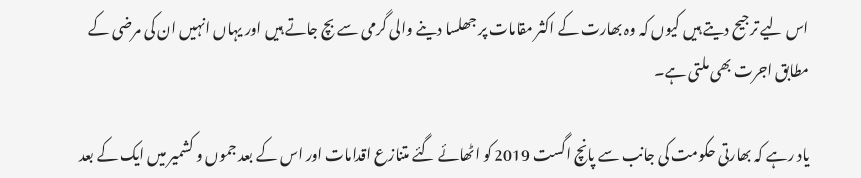اس لیے ترجیح دیتے ہیں کیوں کہ وہ بھارت کے اکثر مقامات پر جھلسا دینے والی گرمی سے بچ جاتے ہیں اور یہاں انہیں ان کی مرضی کے مطابق اجرت بھی ملتی ہے۔

یاد رہے کہ بھارتی حکومت کی جانب سے پانچ اگست 2019 کو اٹھائے گئے متنازع اقدامات اور اس کے بعد جموں و کشمیر میں ایک کے بعد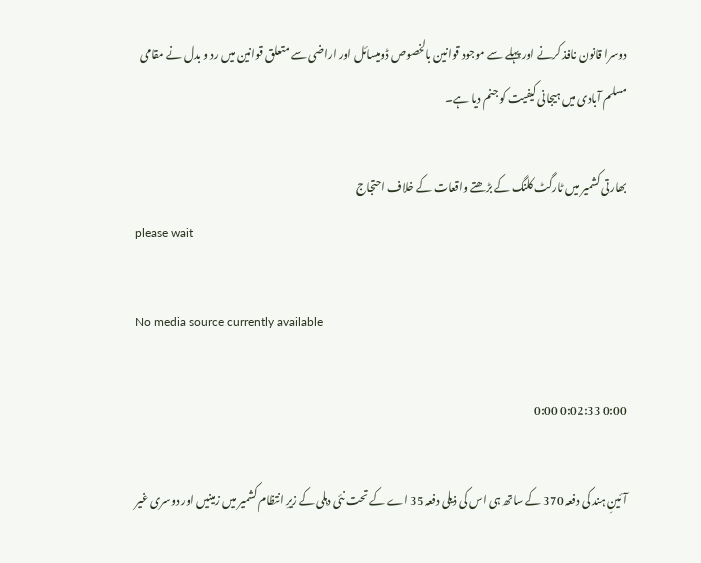دوسرا قانون نافذ کرنے اور پہلے سے موجود قوانین بالخصوص ڈومیسائل اور اراضی سے متعلق قوانین میں رد و بدل نے مقامی مسلم آبادی میں ہیجانی کیفیت کو جنم دیا ہے۔

بھارتی کشمیر میں ٹارگٹ کلنگ کے بڑھتے واقعات کے خلاف احتجاج
please wait

No media source currently available

0:00 0:02:33 0:00

آئینِ ہند کی دفعہ 370 کے ساتھ ہی اس کی ذیلی دفعہ 35 اے کے تحت نئی دہلی کے زیرِ انتظام کشمیر میں زمینیں اور دوسری غیر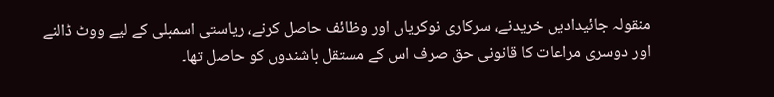منقولہ جائیدادیں خریدنے، سرکاری نوکریاں اور وظائف حاصل کرنے، ریاستی اسمبلی کے لیے ووٹ ڈالنے اور دوسری مراعات کا قانونی حق صرف اس کے مستقل باشندوں کو حاصل تھا۔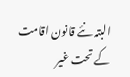البتہ نئے قانون اقامت کے تحت غیر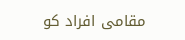مقامی افراد کو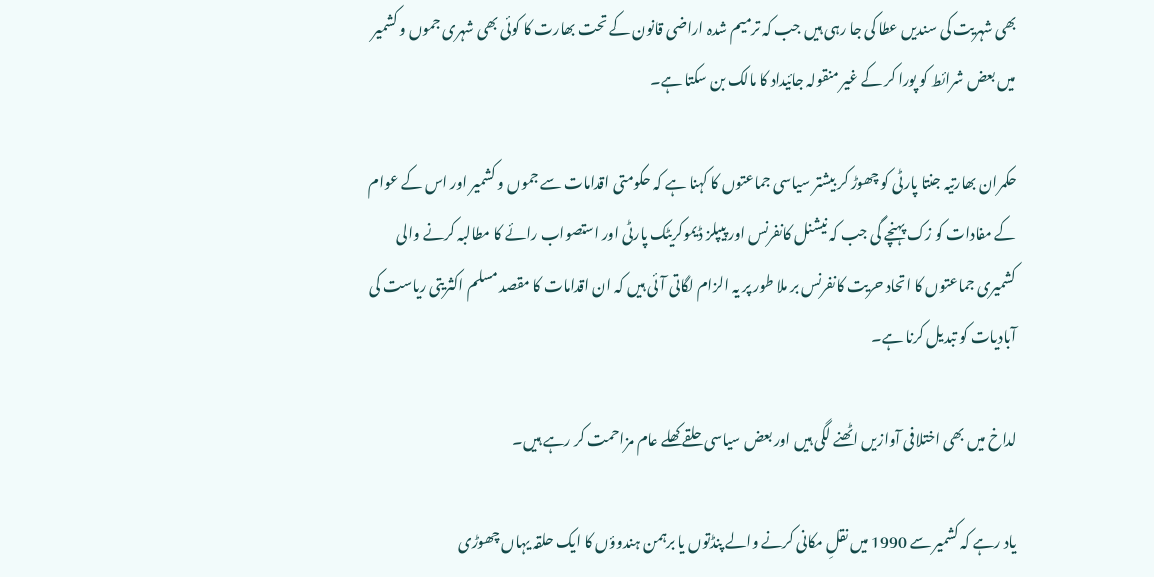بھی شہریت کی سندیں عطا کی جا رہی ہیں جب کہ ترمیم شدہ اراضی قانون کے تحت بھارت کا کوئی بھی شہری جموں و کشمیر میں بعض شرائط کو پورا کر کے غیر منقولہ جائیداد کا مالک بن سکتا ہے۔

حکمران بھارتیہ جنتا پارٹی کو چھوڑ کر بیشتر سیاسی جماعتوں کا کہنا ہے کہ حکومتی اقدامات سے جموں و کشمیر اور اس کے عوام کے مفادات کو زک پہنچے گی جب کہ نیشنل کانفرنس اور پیپلز ڈیموکریٹک پارٹی اور استصواب رائے کا مطالبہ کرنے والی کشمیری جماعتوں کا اتحاد حریت کانفرنس بر ملا طور پر یہ الزام لگاتی آئی ہیں کہ ان اقدامات کا مقصد مسلم اکثریتی ریاست کی آبادیات کو تبدیل کرنا ہے۔

لداخ میں بھی اختلافی آوازیں اٹھنے لگی ہیں اور بعض سیاسی حلقے کھلے عام مزاحمت کر رہے ہیں۔

یاد رہے کہ کشمیر سے 1990 میں نقلِ مکانی کرنے والے پنڈتوں یا برہمن ہندوؤں کا ایک حلقہ یہاں چھوڑی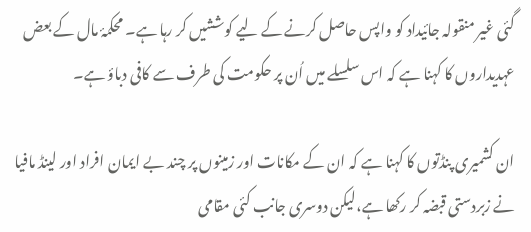گئی غیر منقولہ جائیداد کو واپس حاصل کرنے کے لیے کوششیں کر رہا ہے۔ محکمۂ مال کے بعض عہدیداروں کا کہنا ہے کہ اس سلسلے میں اُن پر حکومت کی طرف سے کافی دباؤ ہے۔

ان کشمیری پنڈتوں کا کہنا ہے کہ ان کے مکانات اور زمینوں پر چند بے ایمان افراد اور لینڈ مافیا نے زبردستی قبضہ کر رکھا ہے،لیکن دوسری جانب کئی مقامی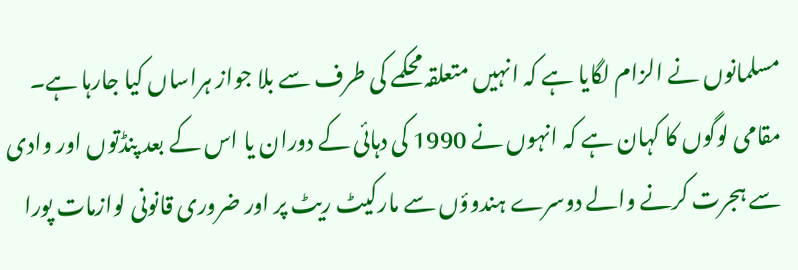مسلمانوں نے الزام لگایا ہے کہ انہیں متعلقہ محکمے کی طرف سے بلا جواز ہراساں کیا جارہا ہے۔ مقامی لوگوں کا کہان ہے کہ انہوں نے 1990 کی دہائی کے دوران یا اس کے بعد پنڈتوں اور وادی سے ہجرت کرنے والے دوسرے ہندوؤں سے مارکیٹ ریٹ پر اور ضروری قانونی لوازمات پورا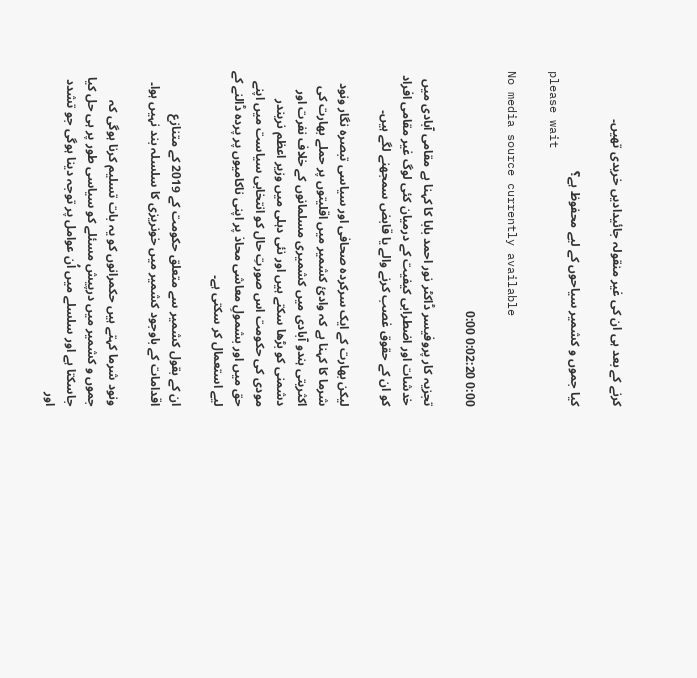کرنے کے بعد ہی ان کی غیر منقولہ جائیدادیں خریدی تھیں۔

کیا جموں و کشمیر سیاحوں کے لیے محفوظ ہے؟
please wait

No media source currently available

0:00 0:02:20 0:00

تجزیہ کار پروفیسر ڈاکٹر نور احمد بابا کا کہنا ہے مقامی آبادی میں خدشات اور اضطرابی کیفیت کے درمیان کئی لوگ غیر مقامی افراد کو ان کے حقوق غصب کرنے والے یا قابض سمجھنے لگے ہیں۔

لیکن بھارت کے ایک سرکردہ صحافی اور سیاسی تبصرہ نگار ونود شرما کا کہنا ہے کہ وادیٔ کشمیر میں اقلیتوں پر حملے بھارت کی اکثریتی ہندو آبادی میں کشمیری مسلمانوں کے خلاف نفرت اور دشمنی کو بڑھا سکتے ہیں اور نئی دہلی میں وزیر اعظم نریندر مودی کی حکومت اس صورتِ حال کو انتخابی سیاست میں اپنے حق میں اور بشمولِ معاشی محاذ پر اپنی ناکامیوں پر پردہ ڈالنے کے لیے استعمال کر سکتی ہے۔

ان کے بقول کشمیر سے متعلق حکومت کے 2019 کے متنازع اقدامات کے باوجود کشمیر میں خونریزی کا سلسلہ بند نہیں ہوا۔

ونود شرما کہتے ہیں حکمرانوں کو یہ بات تسلیم کرنا ہوگی کہ جموں و کشمیر میں درپیش مسئلے کو سیاسی طور پر ہی حل کیا جاسکتا ہے اور سلسلے میں اُن عوامل پر توجہ دینا ہوگی جو تشدد اور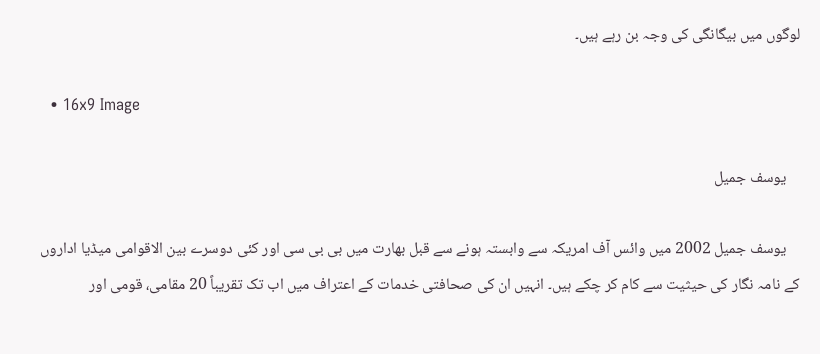لوگوں میں بیگانگی کی وجہ بن رہے ہیں۔

  • 16x9 Image

    یوسف جمیل

    یوسف جمیل 2002 میں وائس آف امریکہ سے وابستہ ہونے سے قبل بھارت میں بی بی سی اور کئی دوسرے بین الاقوامی میڈیا اداروں کے نامہ نگار کی حیثیت سے کام کر چکے ہیں۔ انہیں ان کی صحافتی خدمات کے اعتراف میں اب تک تقریباً 20 مقامی، قومی اور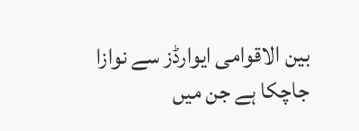بین الاقوامی ایوارڈز سے نوازا جاچکا ہے جن میں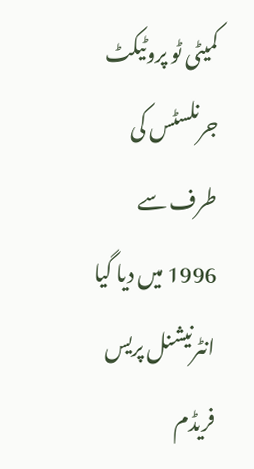کمیٹی ٹو پروٹیکٹ جرنلسٹس کی طرف سے 1996 میں دیا گیا انٹرنیشنل پریس فریڈم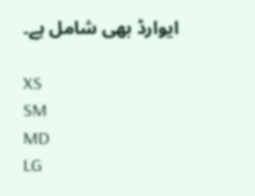ایوارڈ بھی شامل ہے۔

XS
SM
MD
LG